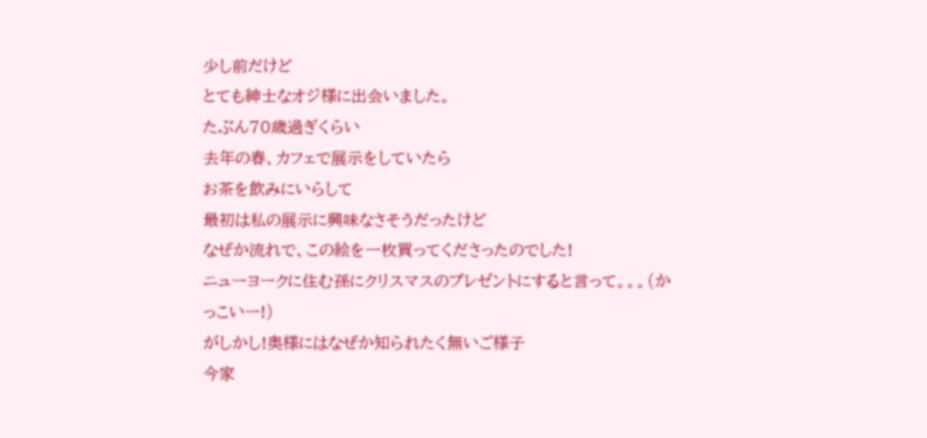少し前だけど
とても紳士なオジ様に出会いました。
たぶん70歳過ぎくらい
去年の春、カフェで展示をしていたら
お茶を飲みにいらして
最初は私の展示に興味なさそうだったけど
なぜか流れで、この絵を一枚買ってくださったのでした!
ニューヨークに住む孫にクリスマスのプレゼントにすると言って。。。(かっこいー!)
がしかし!奥様にはなぜか知られたく無いご様子
今家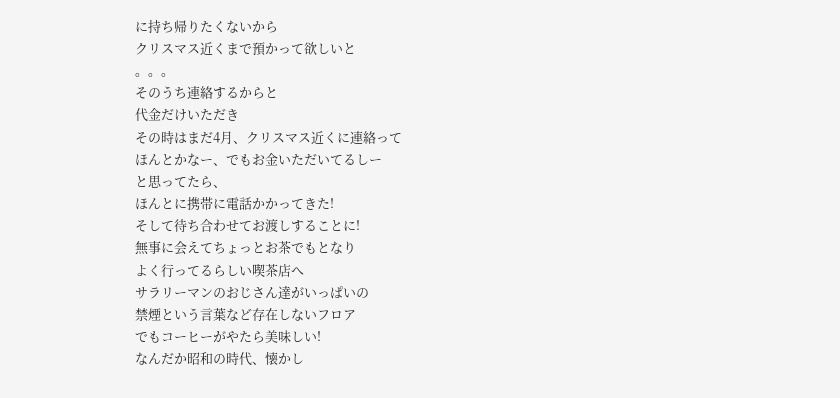に持ち帰りたくないから
クリスマス近くまで預かって欲しいと
。。。
そのうち連絡するからと
代金だけいただき
その時はまだ4月、クリスマス近くに連絡って
ほんとかなー、でもお金いただいてるしー
と思ってたら、
ほんとに携帯に電話かかってきた!
そして待ち合わせてお渡しすることに!
無事に会えてちょっとお茶でもとなり
よく行ってるらしい喫茶店へ
サラリーマンのおじさん達がいっぱいの
禁煙という言葉など存在しないフロア
でもコーヒーがやたら美味しい!
なんだか昭和の時代、懐かし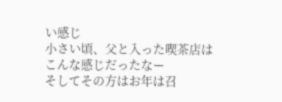い感じ
小さい頃、父と入った喫茶店は
こんな感じだったなー
そしてその方はお年は召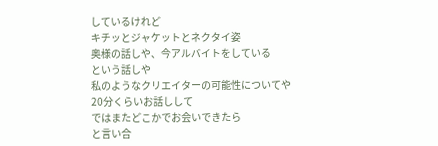しているけれど
キチッとジャケットとネクタイ姿
奥様の話しや、今アルバイトをしている
という話しや
私のようなクリエイターの可能性についてや
20分くらいお話しして
ではまたどこかでお会いできたら
と言い合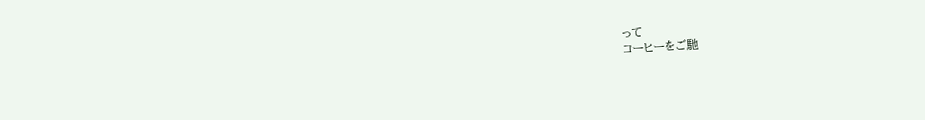って
コーヒーをご馳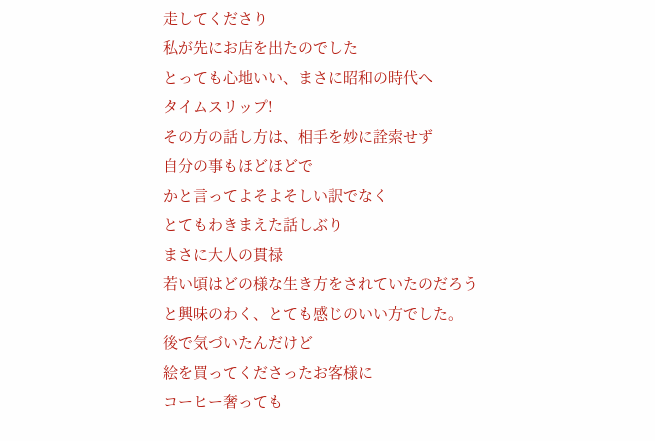走してくださり
私が先にお店を出たのでした
とっても心地いい、まさに昭和の時代へ
タイムスリップ!
その方の話し方は、相手を妙に詮索せず
自分の事もほどほどで
かと言ってよそよそしい訳でなく
とてもわきまえた話しぶり
まさに大人の貫禄
若い頃はどの様な生き方をされていたのだろう
と興味のわく、とても感じのいい方でした。
後で気づいたんだけど
絵を買ってくださったお客様に
コーヒー奢っても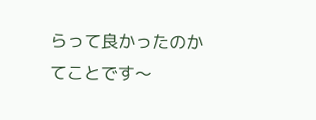らって良かったのか
てことです〜